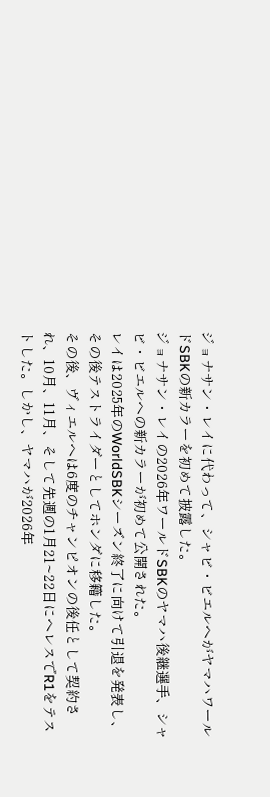ジョナサン・レイに代わって、シャビ・ビエルヘがヤマハワールドSBKの新カラーを初めて披露した。
ジョナサン・レイの2026年ワールドSBKのヤマハ後継選手、シャビ・ビエルヘの新カラーが初めて公開された。
レイは2025年のWorldSBKシーズン終了に向けて引退を発表し、その後テストライダーとしてホンダに移籍した。
その後、ヴィエルヘは6度のチャンピオンの後任として契約され、10月、11月、そして先週の1月21~22日にヘレスでR1をテストした。しかし、ヤマハが2026年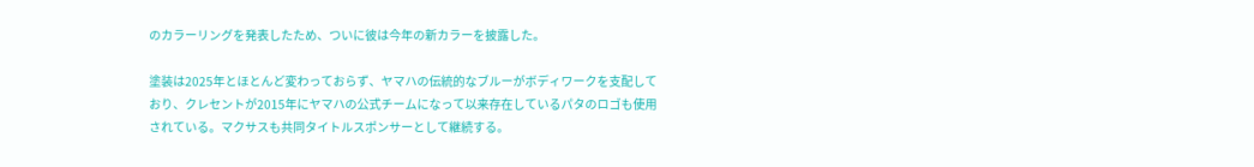のカラーリングを発表したため、ついに彼は今年の新カラーを披露した。

塗装は2025年とほとんど変わっておらず、ヤマハの伝統的なブルーがボディワークを支配しており、クレセントが2015年にヤマハの公式チームになって以来存在しているパタのロゴも使用されている。マクサスも共同タイトルスポンサーとして継続する。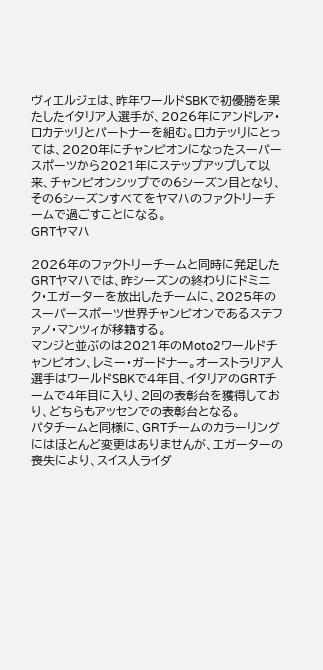ヴィエルジェは、昨年ワールドSBKで初優勝を果たしたイタリア人選手が、2026年にアンドレア・ロカテッリとパートナーを組む。ロカテッリにとっては、2020年にチャンピオンになったスーパースポーツから2021年にステップアップして以来、チャンピオンシップでの6シーズン目となり、その6シーズンすべてをヤマハのファクトリーチームで過ごすことになる。
GRTヤマハ

2026年のファクトリーチームと同時に発足したGRTヤマハでは、昨シーズンの終わりにドミニク・エガーターを放出したチームに、2025年のスーパースポーツ世界チャンピオンであるステファノ・マンツィが移籍する。
マンジと並ぶのは2021年のMoto2ワールドチャンピオン、レミー・ガードナー。オーストラリア人選手はワールドSBKで4年目、イタリアのGRTチームで4年目に入り、2回の表彰台を獲得しており、どちらもアッセンでの表彰台となる。
パタチームと同様に、GRTチームのカラーリングにはほとんど変更はありませんが、エガーターの喪失により、スイス人ライダ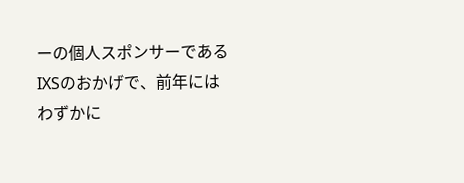ーの個人スポンサーであるIXSのおかげで、前年にはわずかに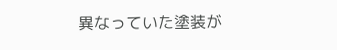異なっていた塗装が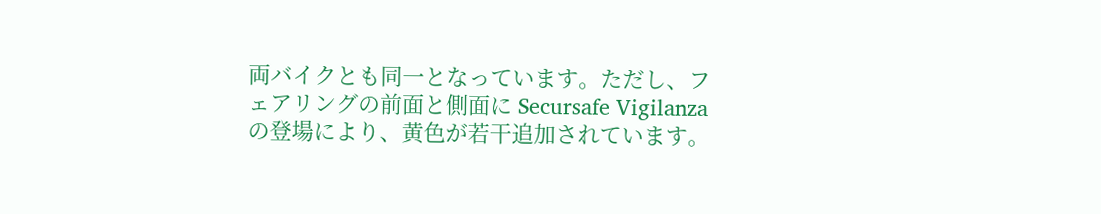両バイクとも同一となっています。ただし、フェアリングの前面と側面に Secursafe Vigilanza の登場により、黄色が若干追加されています。